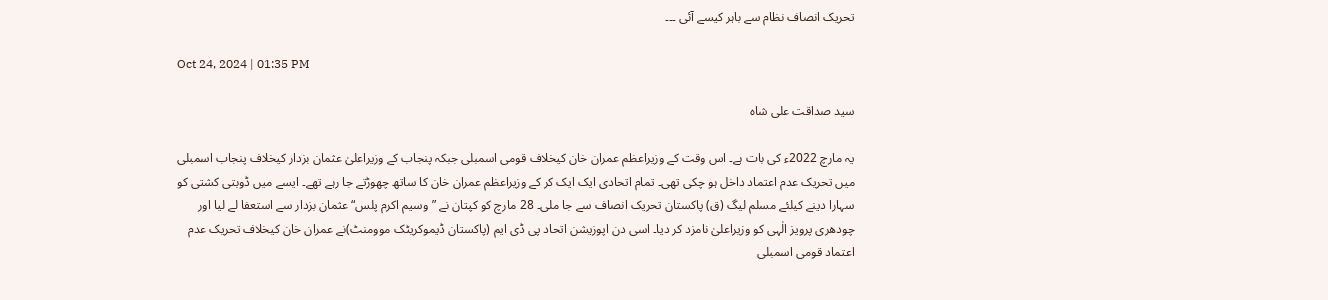تحریک انصاف نظام سے باہر کیسے آئی ۔۔۔

Oct 24, 2024 | 01:35 PM

سید صداقت علی شاہ

یہ مارچ 2022ء کی بات ہے۔ اس وقت کے وزیراعظم عمران خان کیخلاف قومی اسمبلی جبکہ پنجاب کے وزیراعلیٰ عثمان بزدار کیخلاف پنجاب اسمبلی میں تحریک عدم اعتماد داخل ہو چکی تھی۔ تمام اتحادی ایک ایک کر کے وزیراعظم عمران خان کا ساتھ چھوڑتے جا رہے تھے۔ ایسے میں ڈوبتی کشتی کو سہارا دینے کیلئے مسلم لیگ (ق) پاکستان تحریک انصاف سے جا ملی۔ 28 مارچ کو کپتان نے ”وسیم اکرم پلس“ عثمان بزدار سے استعفا لے لیا اور چودھری پرویز الٰہی کو وزیراعلیٰ نامزد کر دیا۔ اسی دن اپوزیشن اتحاد پی ڈی ایم (پاکستان ڈیموکریٹک موومنٹ)نے عمران خان کیخلاف تحریک عدم اعتماد قومی اسمبلی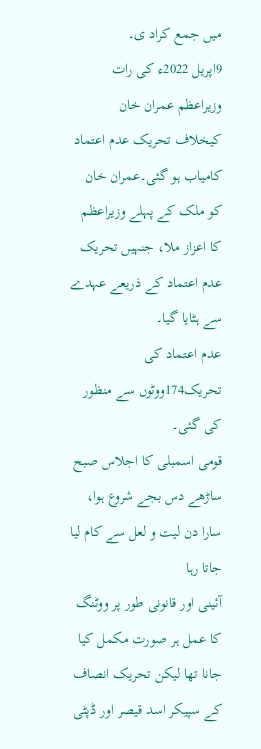میں جمع کراد ی۔
9اپریل 2022ء کی رات وزیراعظم عمران خان کیخلاف تحریک عدم اعتماد کامیاب ہو گئی۔عمران خان کو ملک کے پہلے وزیراعظم کا اعزاز ملا، جنہیں تحریک عدم اعتماد کے ذریعے عہدے سے ہٹایا گیا۔
عدم اعتماد کی تحریک174ووٹوں سے منظور کی گئی۔
قومی اسمبلی کا اجلاس صبح ساڑھے دس بجے شروع ہوا، سارا دن لیت و لعل سے کام لیا جاتا رہا
آئینی اور قانونی طور پر ووٹنگ کا عمل ہر صورت مکمل کیا جانا تھا لیکن تحریک انصاف کے سپیکر اسد قیصر اور ڈپٹی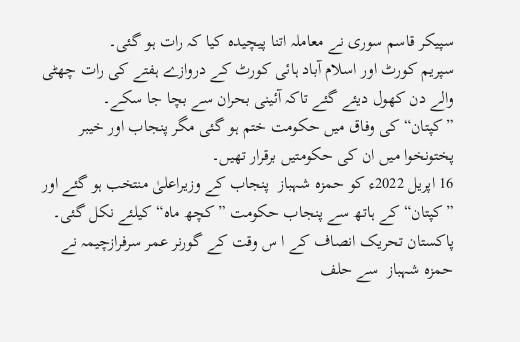سپیکر قاسم سوری نے معاملہ اتنا پیچیدہ کیا کہ رات ہو گئی۔
سپریم کورٹ اور اسلام آباد ہائی کورٹ کے دروازے ہفتے کی رات چھٹی والے دن کھول دیئے گئے تاکہ آئینی بحران سے بچا جا سکے۔
”کپتان“ کی وفاق میں حکومت ختم ہو گئی مگر پنجاب اور خیبر پختونخوا میں ان کی حکومتیں برقرار تھیں۔
16 اپریل 2022ء کو حمزہ شہباز  پنجاب کے وزیراعلیٰ منتخب ہو گئے اور ”کپتان“ کے ہاتھ سے پنجاب حکومت ”کچھ ماہ“ کیلئے نکل گئی۔
پاکستان تحریک انصاف کے ا س وقت کے گورنر عمر سرفرازچیمہ نے حمزہ شہباز  سے حلف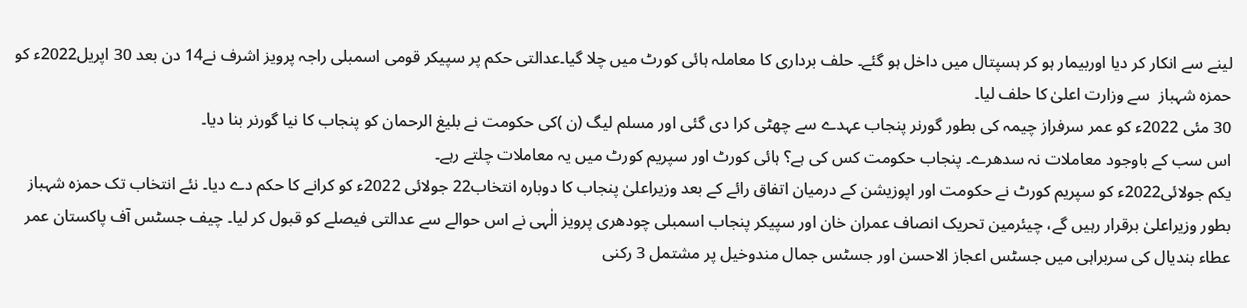لینے سے انکار کر دیا اوربیمار ہو کر ہسپتال میں داخل ہو گئے۔ حلف برداری کا معاملہ ہائی کورٹ میں چلا گیا۔عدالتی حکم پر سپیکر قومی اسمبلی راجہ پرویز اشرف نے14 دن بعد 30 اپریل2022ء کو حمزہ شہباز  سے وزارت اعلیٰ کا حلف لیا۔
30 مئی 2022ء کو عمر سرفراز چیمہ کی بطور گورنر پنجاب عہدے سے چھٹی کرا دی گئی اور مسلم لیگ (ن )کی حکومت نے بلیغ الرحمان کو پنجاب کا نیا گورنر بنا دیا۔
اس سب کے باوجود معاملات نہ سدھرے۔ پنجاب حکومت کس کی ہے؟ ہائی کورٹ اور سپریم کورٹ میں یہ معاملات چلتے رہے۔
یکم جولائی2022ء کو سپریم کورٹ نے حکومت اور اپوزیشن کے درمیان اتفاق رائے کے بعد وزیراعلیٰ پنجاب کا دوبارہ انتخاب22 جولائی 2022ء کو کرانے کا حکم دے دیا۔ نئے انتخاب تک حمزہ شہباز  بطور وزیراعلیٰ برقرار رہیں گے، چیئرمین تحریک انصاف عمران خان اور سپیکر پنجاب اسمبلی چودھری پرویز الٰہی نے اس حوالے سے عدالتی فیصلے کو قبول کر لیا۔ چیف جسٹس آف پاکستان عمر عطاء بندیال کی سربراہی میں جسٹس اعجاز الاحسن اور جسٹس جمال مندوخیل پر مشتمل 3 رکنی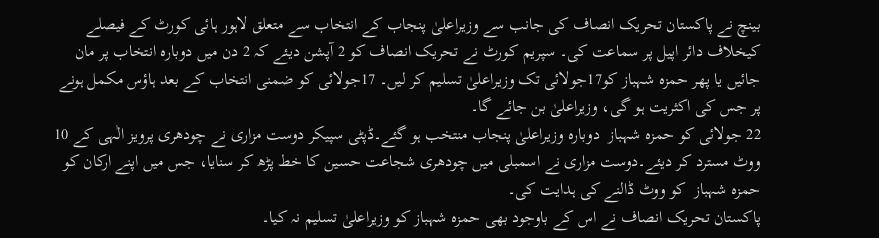بینچ نے پاکستان تحریک انصاف کی جانب سے وزیراعلیٰ پنجاب کے انتخاب سے متعلق لاہور ہائی کورٹ کے فیصلے کیخلاف دائر اپیل پر سماعت کی۔ سپریم کورٹ نے تحریک انصاف کو 2 آپشن دیئے کہ 2 دن میں دوبارہ انتخاب پر مان جائیں یا پھر حمزہ شہباز کو17جولائی تک وزیراعلیٰ تسلیم کر لیں۔ 17جولائی کو ضمنی انتخاب کے بعد ہاؤس مکمل ہونے پر جس کی اکثریت ہو گی، وزیراعلیٰ بن جائے گا۔
22 جولائی کو حمزہ شہباز  دوبارہ وزیراعلیٰ پنجاب منتخب ہو گئے۔ڈپٹی سپیکر دوست مزاری نے چودھری پرویز الٰہی کے 10 ووٹ مسترد کر دیئے۔دوست مزاری نے اسمبلی میں چودھری شجاعت حسین کا خط پڑھ کر سنایا، جس میں اپنے ارکان کو حمزہ شہباز  کو ووٹ ڈالنے کی ہدایت کی۔
پاکستان تحریک انصاف نے اس کے باوجود بھی حمزہ شہباز کو وزیراعلیٰ تسلیم نہ کیا۔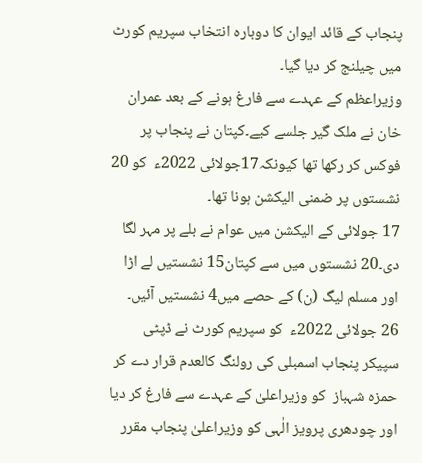پنجاب کے قائد ایوان کا دوبارہ انتخاب سپریم کورٹ میں چیلنج کر دیا گیا۔
وزیراعظم کے عہدے سے فارغ ہونے کے بعد عمران خان نے ملک گیر جلسے کیے۔کپتان نے پنجاب پر فوکس کر رکھا تھا کیونکہ17جولائی 2022ء  کو 20 نشستوں پر ضمنی الیکشن ہونا تھا۔
17 جولائی کے الیکشن میں عوام نے بلے پر مہر لگا دی۔20 نشستوں میں سے کپتان15 نشستیں لے اڑا اور مسلم لیگ (ن) کے حصے میں4 نشستیں آئیں۔
26 جولائی 2022ء  کو سپریم کورٹ نے ڈپٹی سپیکر پنجاب اسمبلی کی رولنگ کالعدم قرار دے کر حمزہ شہباز  کو وزیراعلیٰ کے عہدے سے فارغ کر دیا اور چودھری پرویز الٰہی کو وزیراعلیٰ پنجاب مقرر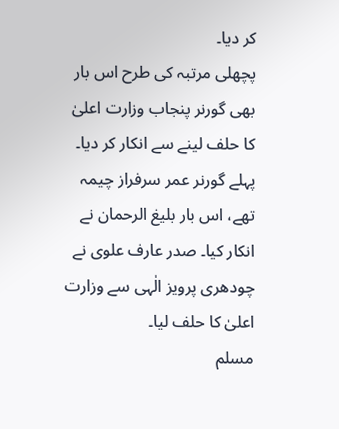کر دیا۔
پچھلی مرتبہ کی طرح اس بار بھی گورنر پنجاب وزارت اعلیٰ کا حلف لینے سے انکار کر دیا۔ پہلے گورنر عمر سرفراز چیمہ تھے، اس بار بلیغ الرحمان نے انکار کیا۔ صدر عارف علوی نے چودھری پرویز الٰہی سے وزارت اعلیٰ کا حلف لیا۔
مسلم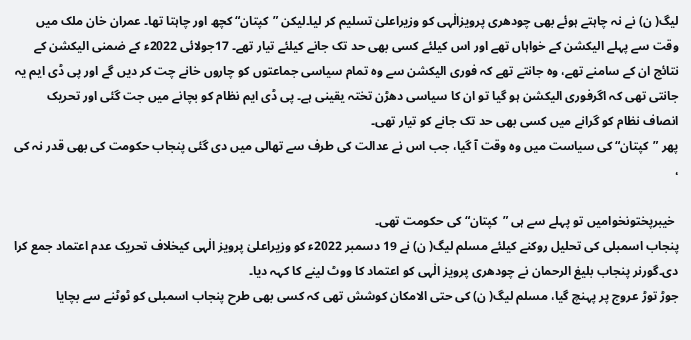لیگ( ن) نے نہ چاہتے ہوئے بھی چودھری پرویزالٰہی کو وزیراعلیٰ تسلیم کر لیا۔لیکن ”کپتان“ کچھ اور چاہتا تھا۔ عمران خان ملک میں وقت سے پہلے الیکشن کے خواہاں تھے اور اس کیلئے کسی بھی حد تک جانے کیلئے تیار تھے۔ 17جولائی 2022ء کے ضمنی الیکشن کے نتائج ان کے سامنے تھے، وہ جانتے تھے کہ فوری الیکشن سے وہ تمام سیاسی جماعتوں کو چاروں خانے چت کر دیں گے اور پی ڈی ایم یہ جانتی تھی کہ اگرفوری الیکشن ہو گیا تو ان کا سیاسی دھڑن تختہ یقینی ہے۔ پی ڈی ایم نظام کو بچانے میں جت گئی اور تحریک انصاف نظام کو گرانے میں کسی بھی حد تک جانے کو تیار تھی۔
پھر ”کپتان“ کی سیاست میں وہ وقت آ گیا، جب اس نے عدالت کی طرف سے تھالی میں دی گئی پنجاب حکومت کی بھی قدر نہ کی ،

 خیبرپختونخوامیں تو پہلے سے ہی ”کپتان“ کی حکومت تھی۔
پنجاب اسمبلی کی تحلیل روکنے کیلئے مسلم لیگ( ن) نے 19 دسمبر 2022ء کو وزیراعلیٰ پرویز الٰہی کیخلاف تحریک عدم اعتماد جمع کرا دی۔گورنر پنجاب بلیغ الرحمان نے چودھری پرویز الٰہی کو اعتماد کا ووٹ لینے کا کہہ دیا۔
جوڑ توڑ عروج پر پہنچ گیا، مسلم لیگ( ن) کی حتی الامکان کوشش تھی کہ کسی بھی طرح پنجاب اسمبلی کو ٹوٹنے سے بچایا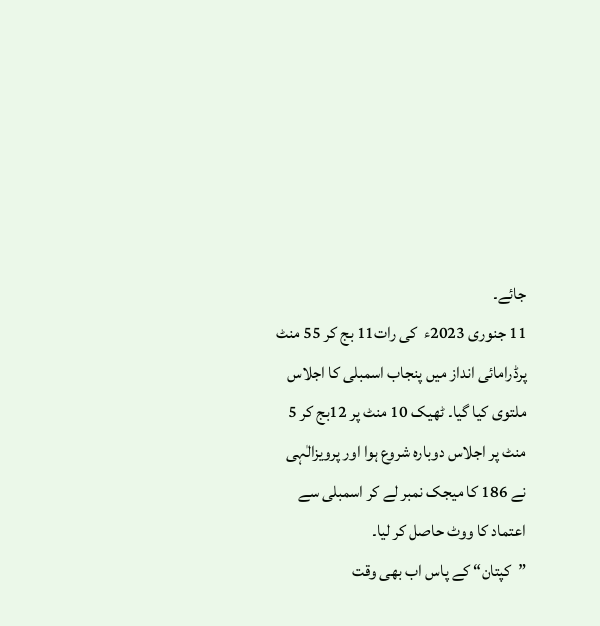جائے۔
11 جنوری 2023ء  کی رات11 بج کر 55 منٹ پرڈرامائی انداز میں پنجاب اسمبلی کا اجلاس ملتوی کیا گیا۔ ٹھیک 10 منٹ پر 12بج کر 5 منٹ پر اجلاس دوبارہ شروع ہوا اور پرویزالٰہی نے 186 کا میجک نمبر لے کر اسمبلی سے اعتماد کا ووٹ حاصل کر لیا۔
”کپتان“ کے پاس اب بھی وقت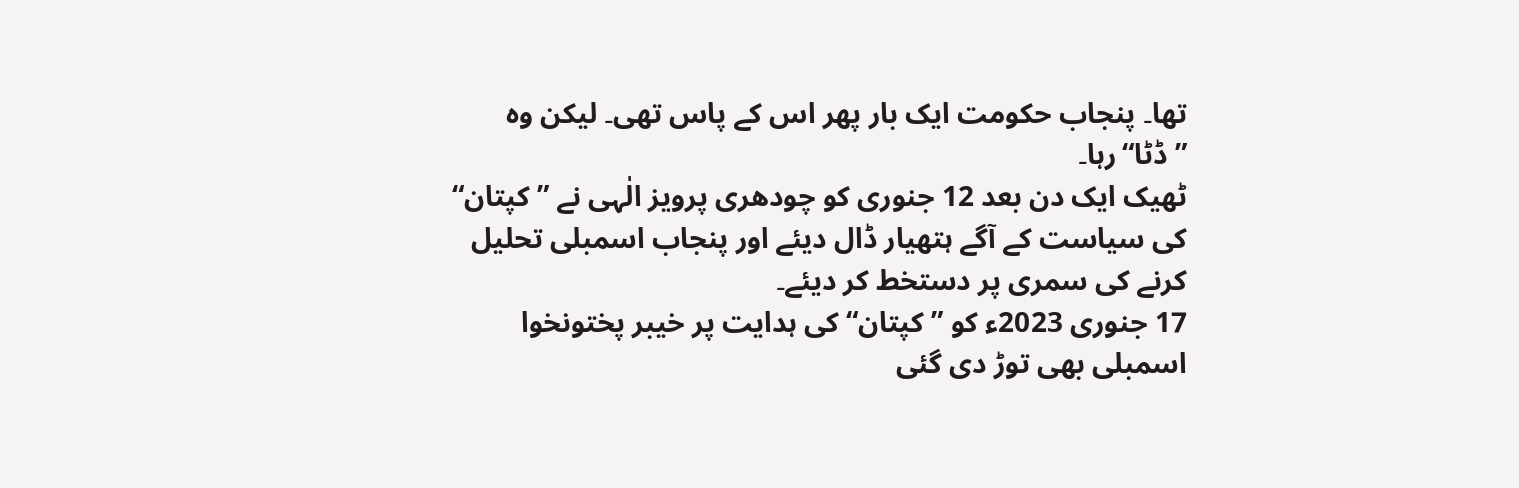تھا۔ پنجاب حکومت ایک بار پھر اس کے پاس تھی۔ لیکن وہ ”ڈٹا“رہا۔
ٹھیک ایک دن بعد 12 جنوری کو چودھری پرویز الٰہی نے ”کپتان“ کی سیاست کے آگے ہتھیار ڈال دیئے اور پنجاب اسمبلی تحلیل کرنے کی سمری پر دستخط کر دیئے۔
17 جنوری 2023ء کو ”کپتان“ کی ہدایت پر خیبر پختونخوا اسمبلی بھی توڑ دی گئی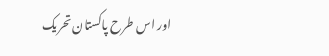اور اس طرح پاکستان تحریک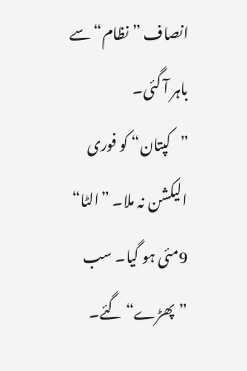انصاف ”نظام“ سے باہر آ گئی۔
”کپتان“ کو فوری الیکشن نہ ملا۔ ”الٹا“ 9مئی ہو گیا۔ سب ”پھڑے“ گئے۔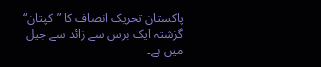پاکستان تحریک انصاف کا ”کپتان“ گزشتہ ایک برس سے زائد سے جیل میں ہے۔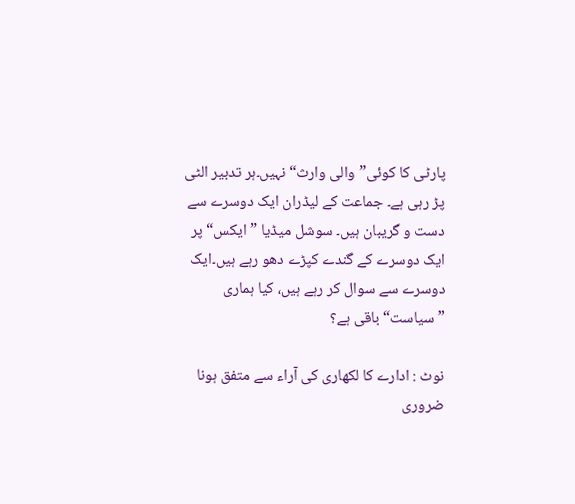پارٹی کا کوئی”والی وارث“ نہیں۔ہر تدبیر الٹی پڑ رہی ہے۔ جماعت کے لیڈران ایک دوسرے سے دست و گریبان ہیں۔ سوشل میڈیا ”ایکس“ پر ایک دوسرے کے گندے کپڑے دھو رہے ہیں۔ایک دوسرے سے سوال کر رہے ہیں، کیا ہماری ”سیاست“ باقی ہے؟

نوٹ : ادارے کا لکھاری کی آراء سے متفق ہونا ضروری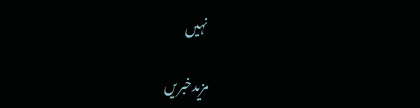نہیں

مزیدخبریں